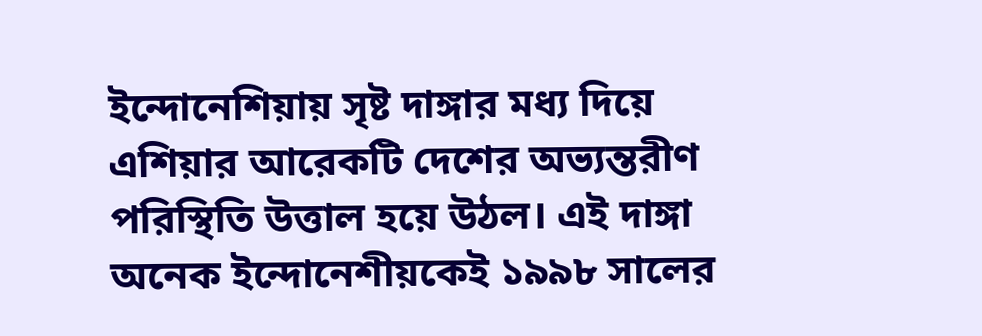ইন্দোনেশিয়ায় সৃষ্ট দাঙ্গার মধ্য দিয়ে এশিয়ার আরেকটি দেশের অভ্যন্তরীণ পরিস্থিতি উত্তাল হয়ে উঠল। এই দাঙ্গা অনেক ইন্দোনেশীয়কেই ১৯৯৮ সালের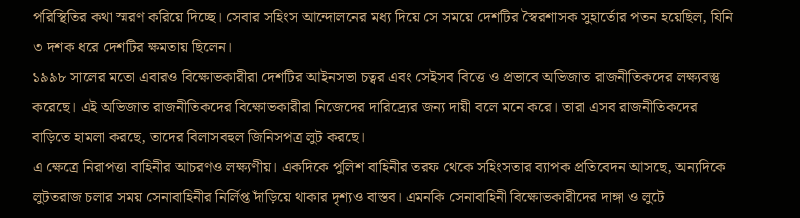পরিস্থিতির কথা স্মরণ করিয়ে দিচ্ছে। সেবার সহিংস আন্দোলনের মধ্য দিয়ে সে সময়ে দেশটির স্বৈরশাসক সুহার্তোর পতন হয়েছিল, যিনি ৩ দশক ধরে দেশটির ক্ষমতায় ছিলেন।
১৯৯৮ সালের মতো এবারও বিক্ষোভকারীরা দেশটির আইনসভা চত্বর এবং সেইসব বিত্তে ও প্রভাবে অভিজাত রাজনীতিকদের লক্ষ্যবস্তু করেছে। এই অভিজাত রাজনীতিকদের বিক্ষোভকারীরা নিজেদের দারিদ্র্যের জন্য দায়ী বলে মনে করে। তারা এসব রাজনীতিকদের বাড়িতে হামলা করছে, তাদের বিলাসবহুল জিনিসপত্র লুট করছে।
এ ক্ষেত্রে নিরাপত্তা বাহিনীর আচরণও লক্ষ্যণীয়। একদিকে পুলিশ বাহিনীর তরফ থেকে সহিংসতার ব্যাপক প্রতিবেদন আসছে, অন্যদিকে লুটতরাজ চলার সময় সেনাবাহিনীর নির্লিপ্ত দাঁড়িয়ে থাকার দৃশ্যও বাস্তব। এমনকি সেনাবাহিনী বিক্ষোভকারীদের দাঙ্গা ও লুটে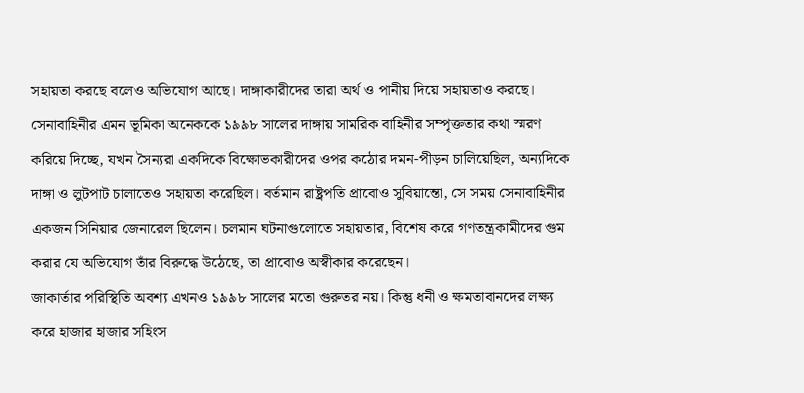সহায়তা করছে বলেও অভিযোগ আছে। দাঙ্গাকারীদের তারা অর্থ ও পানীয় দিয়ে সহায়তাও করছে।
সেনাবাহিনীর এমন ভূমিকা অনেককে ১৯৯৮ সালের দাঙ্গায় সামরিক বাহিনীর সম্পৃক্ততার কথা স্মরণ করিয়ে দিচ্ছে, যখন সৈন্যরা একদিকে বিক্ষোভকারীদের ওপর কঠোর দমন-পীড়ন চালিয়েছিল, অন্যদিকে দাঙ্গা ও লুটপাট চালাতেও সহায়তা করেছিল। বর্তমান রাষ্ট্রপতি প্রাবোও সুবিয়ান্তো, সে সময় সেনাবাহিনীর একজন সিনিয়ার জেনারেল ছিলেন। চলমান ঘটনাগুলোতে সহায়তার, বিশেষ করে গণতন্ত্রকামীদের গুম করার যে অভিযোগ তাঁর বিরুদ্ধে উঠেছে, তা প্রাবোও অস্বীকার করেছেন।
জাকার্তার পরিস্থিতি অবশ্য এখনও ১৯৯৮ সালের মতো গুরুতর নয়। কিন্তু ধনী ও ক্ষমতাবানদের লক্ষ্য করে হাজার হাজার সহিংস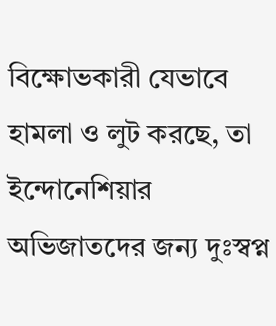বিক্ষোভকারী যেভাবে হামলা ও লুট করছে, তা ইন্দোনেশিয়ার অভিজাতদের জন্য দুঃস্বপ্ন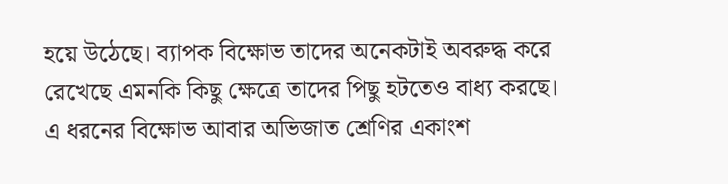হয়ে উঠেছে। ব্যাপক বিক্ষোভ তাদের অনেকটাই অবরুদ্ধ করে রেখেছে এমনকি কিছু ক্ষেত্রে তাদের পিছু হটতেও বাধ্য করছে।
এ ধরনের বিক্ষোভ আবার অভিজাত শ্রেণির একাংশ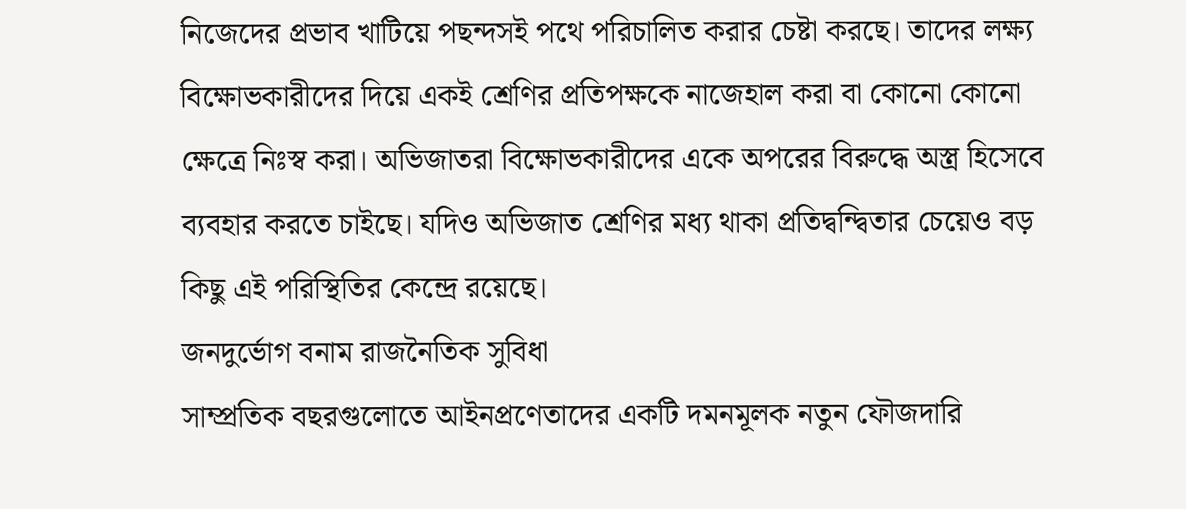নিজেদের প্রভাব খাটিয়ে পছন্দসই পথে পরিচালিত করার চেষ্টা করছে। তাদের লক্ষ্য বিক্ষোভকারীদের দিয়ে একই শ্রেণির প্রতিপক্ষকে নাজেহাল করা বা কোনো কোনো ক্ষেত্রে নিঃস্ব করা। অভিজাতরা বিক্ষোভকারীদের একে অপরের বিরুদ্ধে অস্ত্র হিসেবে ব্যবহার করতে চাইছে। যদিও অভিজাত শ্রেণির মধ্য থাকা প্রতিদ্বন্দ্বিতার চেয়েও বড় কিছু এই পরিস্থিতির কেন্দ্রে রয়েছে।
জনদুর্ভোগ বনাম রাজনৈতিক সুবিধা
সাম্প্রতিক বছরগুলোতে আইনপ্রণেতাদের একটি দমনমূলক নতুন ফৌজদারি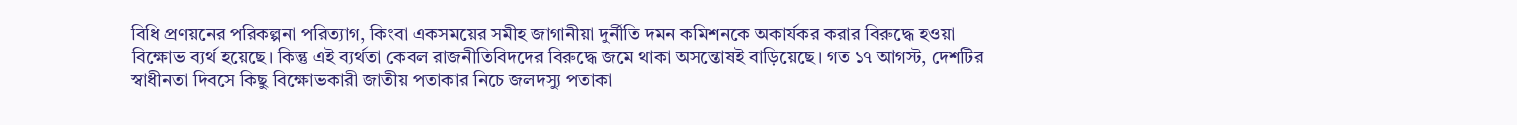বিধি প্রণয়নের পরিকল্পনা পরিত্যাগ, কিংবা একসময়ের সমীহ জাগানীয়া দুর্নীতি দমন কমিশনকে অকার্যকর করার বিরুদ্ধে হওয়া বিক্ষোভ ব্যর্থ হয়েছে। কিন্তু এই ব্যর্থতা কেবল রাজনীতিবিদদের বিরুদ্ধে জমে থাকা অসন্তোষই বাড়িয়েছে। গত ১৭ আগস্ট, দেশটির স্বাধীনতা দিবসে কিছু বিক্ষোভকারী জাতীয় পতাকার নিচে জলদস্যু পতাকা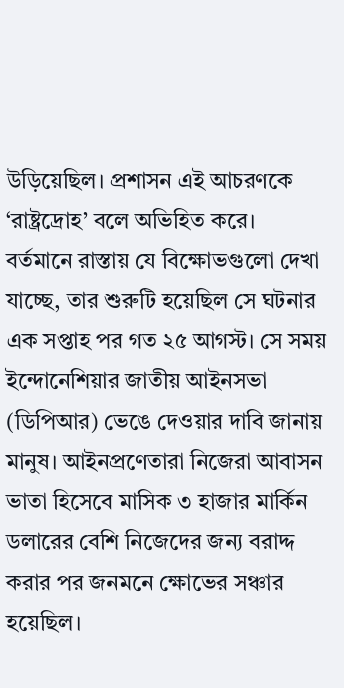উড়িয়েছিল। প্রশাসন এই আচরণকে ‘রাষ্ট্রদ্রোহ’ বলে অভিহিত করে।
বর্তমানে রাস্তায় যে বিক্ষোভগুলো দেখা যাচ্ছে, তার শুরুটি হয়েছিল সে ঘটনার এক সপ্তাহ পর গত ২৫ আগস্ট। সে সময় ইন্দোনেশিয়ার জাতীয় আইনসভা (ডিপিআর) ভেঙে দেওয়ার দাবি জানায় মানুষ। আইনপ্রণেতারা নিজেরা আবাসন ভাতা হিসেবে মাসিক ৩ হাজার মার্কিন ডলারের বেশি নিজেদের জন্য বরাদ্দ করার পর জনমনে ক্ষোভের সঞ্চার হয়েছিল।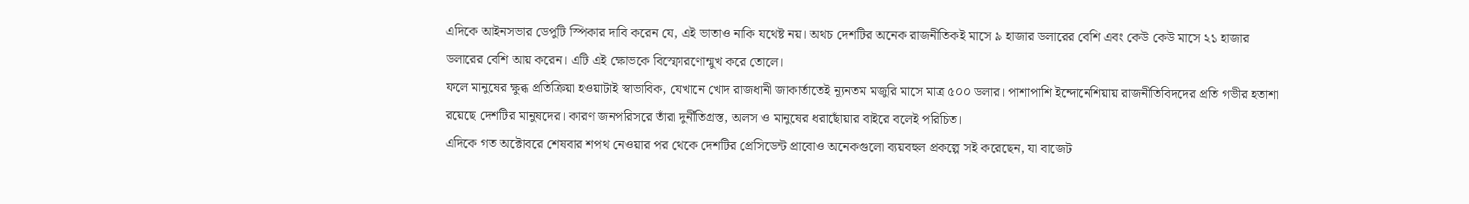এদিকে আইনসভার ডেপুটি স্পিকার দাবি করেন যে, এই ভাতাও নাকি যথেষ্ট নয়। অথচ দেশটির অনেক রাজনীতিকই মাসে ৯ হাজার ডলারের বেশি এবং কেউ কেউ মাসে ২১ হাজার ডলারের বেশি আয় করেন। এটি এই ক্ষোভকে বিস্ফোরণোন্মুখ করে তোলে।
ফলে মানুষের ক্ষুব্ধ প্রতিক্রিয়া হওয়াটাই স্বাভাবিক, যেখানে খোদ রাজধানী জাকার্তাতেই ন্যূনতম মজুরি মাসে মাত্র ৫০০ ডলার। পাশাপাশি ইন্দোনেশিয়ায় রাজনীতিবিদদের প্রতি গভীর হতাশা রয়েছে দেশটির মানুষদের। কারণ জনপরিসরে তাঁরা দুর্নীতিগ্রস্ত, অলস ও মানুষের ধরাছোঁয়ার বাইরে বলেই পরিচিত।
এদিকে গত অক্টোবরে শেষবার শপথ নেওয়ার পর থেকে দেশটির প্রেসিডেন্ট প্রাবোও অনেকগুলো ব্যয়বহুল প্রকল্পে সই করেছেন, যা বাজেট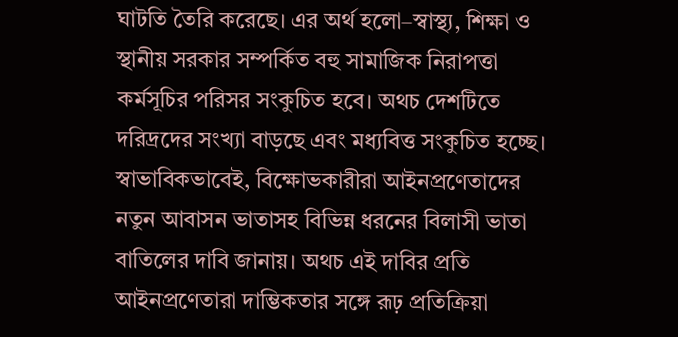ঘাটতি তৈরি করেছে। এর অর্থ হলো–স্বাস্থ্য, শিক্ষা ও স্থানীয় সরকার সম্পর্কিত বহু সামাজিক নিরাপত্তা কর্মসূচির পরিসর সংকুচিত হবে। অথচ দেশটিতে দরিদ্রদের সংখ্যা বাড়ছে এবং মধ্যবিত্ত সংকুচিত হচ্ছে।
স্বাভাবিকভাবেই, বিক্ষোভকারীরা আইনপ্রণেতাদের নতুন আবাসন ভাতাসহ বিভিন্ন ধরনের বিলাসী ভাতা বাতিলের দাবি জানায়। অথচ এই দাবির প্রতি আইনপ্রণেতারা দাম্ভিকতার সঙ্গে রূঢ় প্রতিক্রিয়া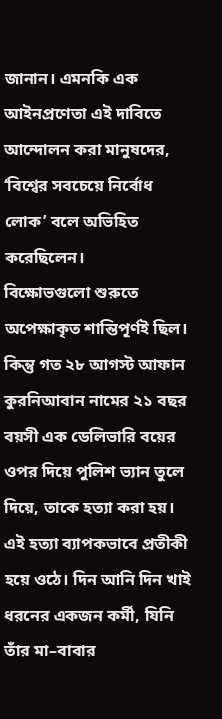জানান। এমনকি এক আইনপ্রণেতা এই দাবিতে আন্দোলন করা মানুষদের, ‘বিশ্বের সবচেয়ে নির্বোধ লোক’ বলে অভিহিত করেছিলেন।
বিক্ষোভগুলো শুরুতে অপেক্ষাকৃত শান্তিপূর্ণই ছিল। কিন্তু গত ২৮ আগস্ট আফান কুরনিআবান নামের ২১ বছর বয়সী এক ডেলিভারি বয়ের ওপর দিয়ে পুলিশ ভ্যান তুলে দিয়ে, তাকে হত্যা করা হয়।
এই হত্যা ব্যাপকভাবে প্রতীকী হয়ে ওঠে। দিন আনি দিন খাই ধরনের একজন কর্মী, যিনি তাঁর মা–বাবার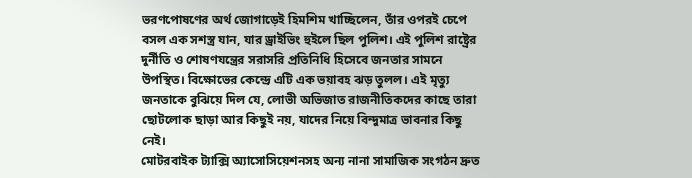ভরণপোষণের অর্থ জোগাড়েই হিমশিম খাচ্ছিলেন, তাঁর ওপরই চেপে বসল এক সশস্ত্র যান, যার ড্রাইভিং হুইলে ছিল পুলিশ। এই পুলিশ রাষ্ট্রের দুর্নীতি ও শোষণযন্ত্রের সরাসরি প্রতিনিধি হিসেবে জনতার সামনে উপস্থিত। বিক্ষোভের কেন্দ্রে এটি এক ভয়াবহ ঝড় তুলল। এই মৃত্যু জনতাকে বুঝিয়ে দিল যে, লোভী অভিজাত রাজনীতিকদের কাছে তারা ছোটলোক ছাড়া আর কিছুই নয়, যাদের নিয়ে বিন্দুমাত্র ভাবনার কিছু নেই।
মোটরবাইক ট্যাক্সি অ্যাসোসিয়েশনসহ অন্য নানা সামাজিক সংগঠন দ্রুত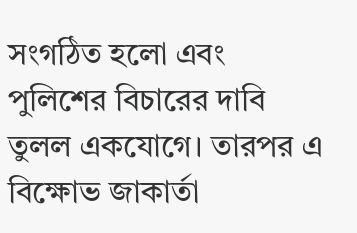সংগঠিত হলো এবং পুলিশের বিচারের দাবি তুলল একযোগে। তারপর এ বিক্ষোভ জাকার্তা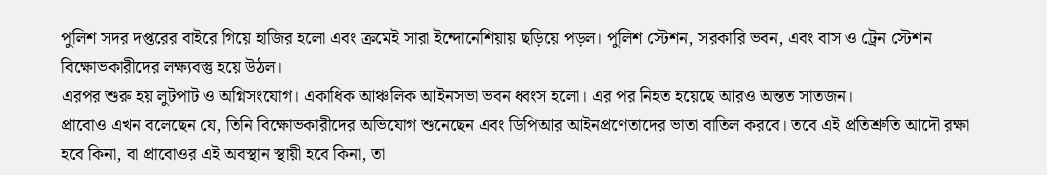পুলিশ সদর দপ্তরের বাইরে গিয়ে হাজির হলো এবং ক্রমেই সারা ইন্দোনেশিয়ায় ছড়িয়ে পড়ল। পুলিশ স্টেশন, সরকারি ভবন, এবং বাস ও ট্রেন স্টেশন বিক্ষোভকারীদের লক্ষ্যবস্তু হয়ে উঠল।
এরপর শুরু হয় লুটপাট ও অগ্নিসংযোগ। একাধিক আঞ্চলিক আইনসভা ভবন ধ্বংস হলো। এর পর নিহত হয়েছে আরও অন্তত সাতজন।
প্রাবোও এখন বলেছেন যে, তিনি বিক্ষোভকারীদের অভিযোগ শুনেছেন এবং ডিপিআর আইনপ্রণেতাদের ভাতা বাতিল করবে। তবে এই প্রতিশ্রুতি আদৌ রক্ষা হবে কিনা, বা প্রাবোওর এই অবস্থান স্থায়ী হবে কিনা, তা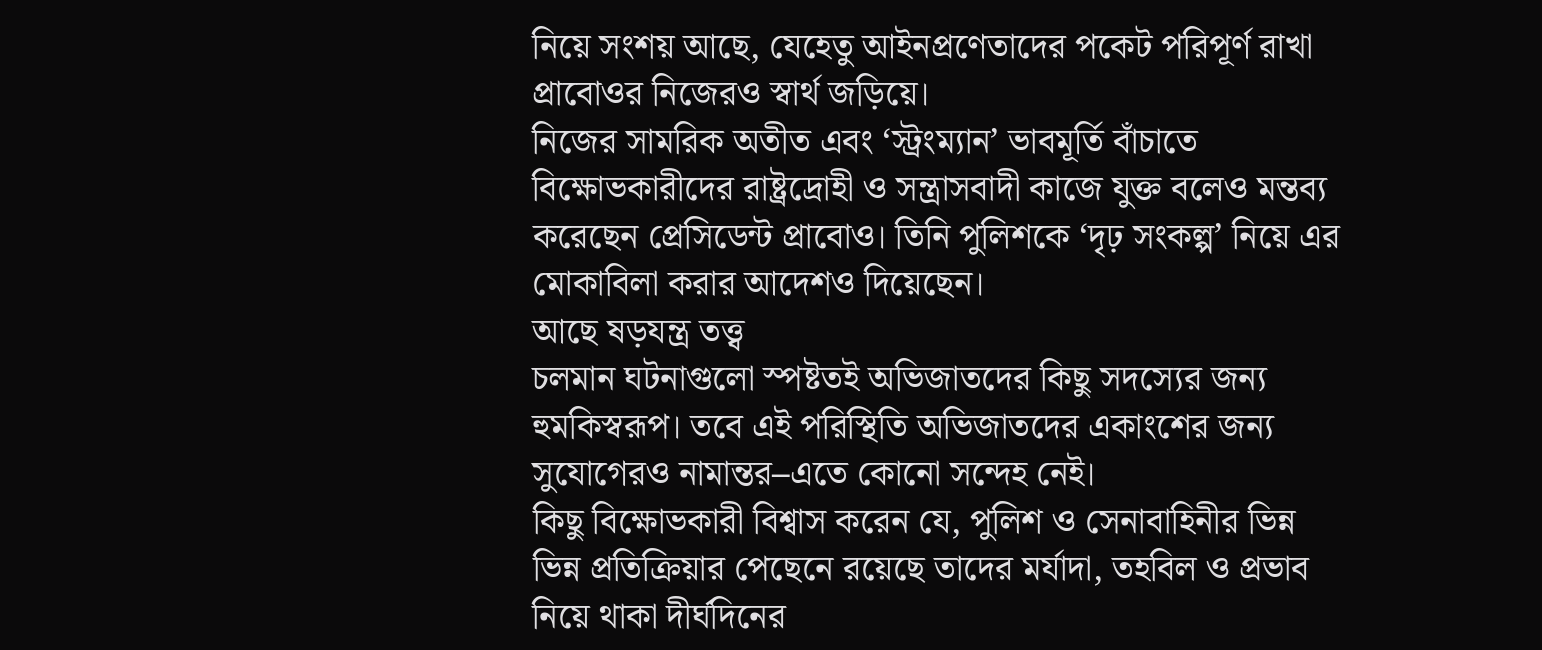নিয়ে সংশয় আছে, যেহেতু আইনপ্রণেতাদের পকেট পরিপূর্ণ রাখা প্রাবোওর নিজেরও স্বার্থ জড়িয়ে।
নিজের সামরিক অতীত এবং ‘স্ট্রংম্যান’ ভাবমূর্তি বাঁচাতে বিক্ষোভকারীদের রাষ্ট্রদ্রোহী ও সন্ত্রাসবাদী কাজে যুক্ত বলেও মন্তব্য করেছেন প্রেসিডেন্ট প্রাবোও। তিনি পুলিশকে ‘দৃঢ় সংকল্প’ নিয়ে এর মোকাবিলা করার আদেশও দিয়েছেন।
আছে ষড়যন্ত্র তত্ত্ব
চলমান ঘটনাগুলো স্পষ্টতই অভিজাতদের কিছু সদস্যের জন্য হুমকিস্বরূপ। তবে এই পরিস্থিতি অভিজাতদের একাংশের জন্য সুযোগেরও নামান্তর–এতে কোনো সন্দেহ নেই।
কিছু বিক্ষোভকারী বিশ্বাস করেন যে, পুলিশ ও সেনাবাহিনীর ভিন্ন ভিন্ন প্রতিক্রিয়ার পেছেনে রয়েছে তাদের মর্যাদা, তহবিল ও প্রভাব নিয়ে থাকা দীর্ঘদিনের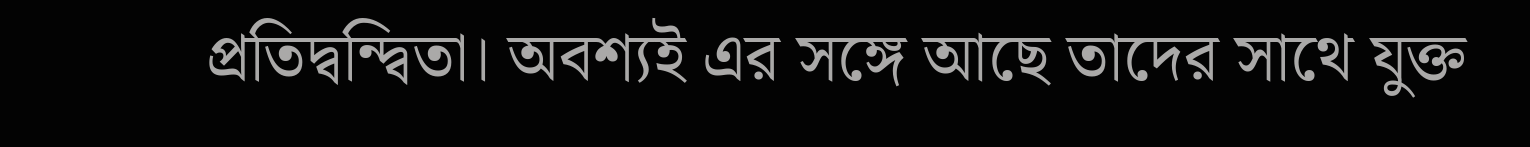প্রতিদ্বন্দ্বিতা। অবশ্যই এর সঙ্গে আছে তাদের সাথে যুক্ত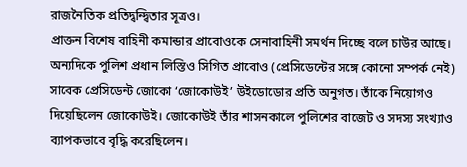রাজনৈতিক প্রতিদ্বন্দ্বিতার সূত্রও।
প্রাক্তন বিশেষ বাহিনী কমান্ডার প্রাবোওকে সেনাবাহিনী সমর্থন দিচ্ছে বলে চাউর আছে। অন্যদিকে পুলিশ প্রধান লিস্তিও সিগিত প্রাবোও (প্রেসিডেন্টের সঙ্গে কোনো সম্পর্ক নেই) সাবেক প্রেসিডেন্ট জোকো ‘জোকোউই’ উইডোডোর প্রতি অনুগত। তাঁকে নিয়োগও দিয়েছিলেন জোকোউই। জোকোউই তাঁর শাসনকালে পুলিশের বাজেট ও সদস্য সংখ্যাও ব্যাপকভাবে বৃদ্ধি করেছিলেন।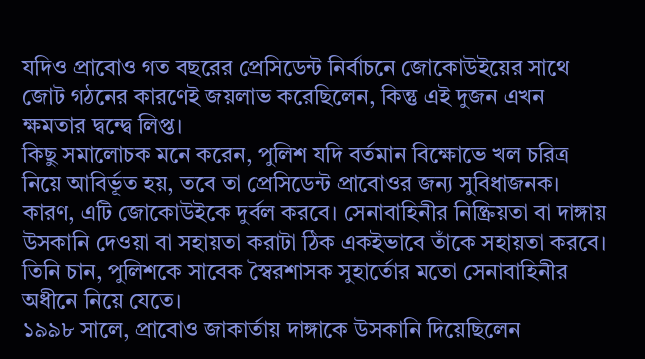যদিও প্রাবোও গত বছরের প্রেসিডেন্ট নির্বাচনে জোকোউইয়ের সাথে জোট গঠনের কারণেই জয়লাভ করেছিলেন, কিন্তু এই দুজন এখন ক্ষমতার দ্বন্দ্বে লিপ্ত।
কিছু সমালোচক মনে করেন, পুলিশ যদি বর্তমান বিক্ষোভে খল চরিত্র নিয়ে আবির্ভূত হয়, তবে তা প্রেসিডেন্ট প্রাবোওর জন্য সুবিধাজনক। কারণ, এটি জোকোউইকে দুর্বল করবে। সেনাবাহিনীর নিষ্ক্রিয়তা বা দাঙ্গায় উসকানি দেওয়া বা সহায়তা করাটা ঠিক একইভাবে তাঁকে সহায়তা করবে। তিনি চান, পুলিশকে সাবেক স্বৈরশাসক সুহার্তোর মতো সেনাবাহিনীর অধীনে নিয়ে যেতে।
১৯৯৮ সালে, প্রাবোও জাকার্তায় দাঙ্গাকে উসকানি দিয়েছিলেন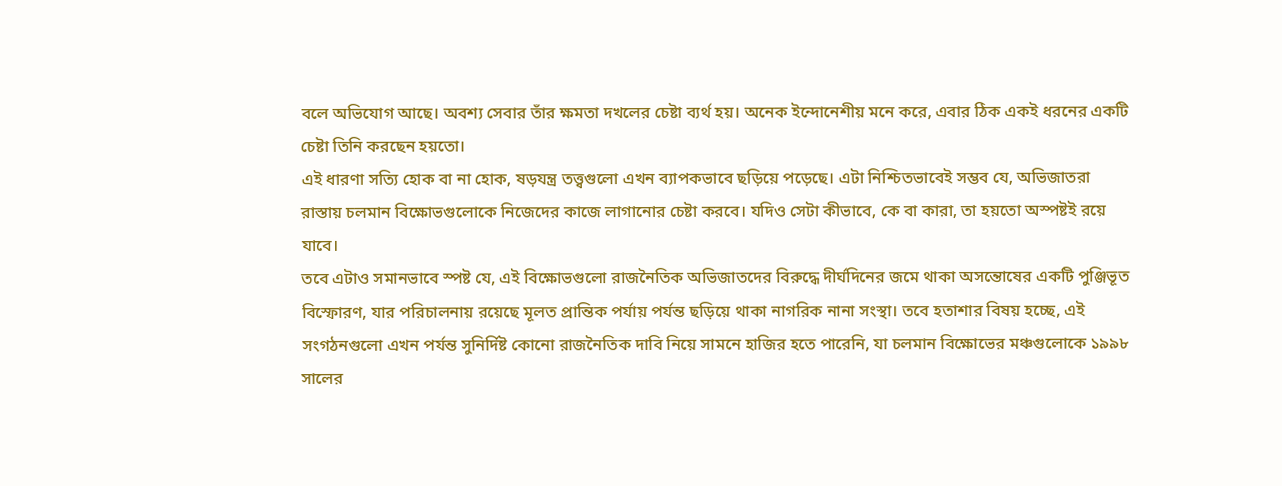বলে অভিযোগ আছে। অবশ্য সেবার তাঁর ক্ষমতা দখলের চেষ্টা ব্যর্থ হয়। অনেক ইন্দোনেশীয় মনে করে, এবার ঠিক একই ধরনের একটি চেষ্টা তিনি করছেন হয়তো।
এই ধারণা সত্যি হোক বা না হোক, ষড়যন্ত্র তত্ত্বগুলো এখন ব্যাপকভাবে ছড়িয়ে পড়েছে। এটা নিশ্চিতভাবেই সম্ভব যে, অভিজাতরা রাস্তায় চলমান বিক্ষোভগুলোকে নিজেদের কাজে লাগানোর চেষ্টা করবে। যদিও সেটা কীভাবে, কে বা কারা, তা হয়তো অস্পষ্টই রয়ে যাবে।
তবে এটাও সমানভাবে স্পষ্ট যে, এই বিক্ষোভগুলো রাজনৈতিক অভিজাতদের বিরুদ্ধে দীর্ঘদিনের জমে থাকা অসন্তোষের একটি পুঞ্জিভূত বিস্ফোরণ, যার পরিচালনায় রয়েছে মূলত প্রান্তিক পর্যায় পর্যন্ত ছড়িয়ে থাকা নাগরিক নানা সংস্থা। তবে হতাশার বিষয় হচ্ছে, এই সংগঠনগুলো এখন পর্যন্ত সুনির্দিষ্ট কোনো রাজনৈতিক দাবি নিয়ে সামনে হাজির হতে পারেনি, যা চলমান বিক্ষোভের মঞ্চগুলোকে ১৯৯৮ সালের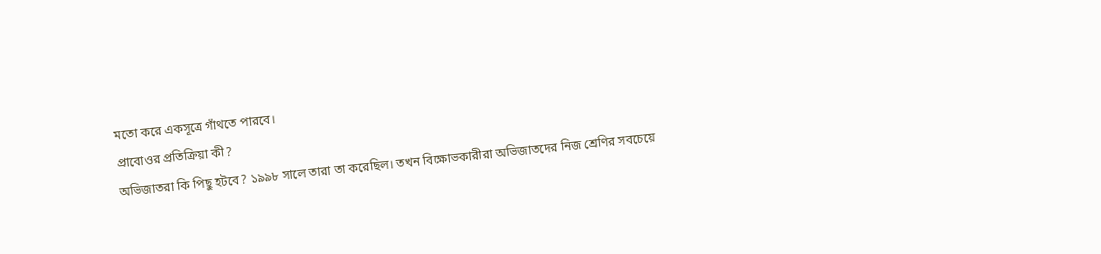মতো করে একসূত্রে গাঁথতে পারবে।
প্রাবোওর প্রতিক্রিয়া কী?
অভিজাতরা কি পিছু হটবে? ১৯৯৮ সালে তারা তা করেছিল। তখন বিক্ষোভকারীরা অভিজাতদের নিজ শ্রেণির সবচেয়ে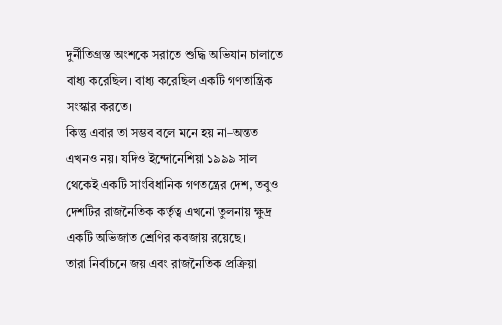দুর্নীতিগ্রস্ত অংশকে সরাতে শুদ্ধি অভিযান চালাতে বাধ্য করেছিল। বাধ্য করেছিল একটি গণতান্ত্রিক সংস্কার করতে।
কিন্তু এবার তা সম্ভব বলে মনে হয় না–অন্তত এখনও নয়। যদিও ইন্দোনেশিয়া ১৯৯৯ সাল থেকেই একটি সাংবিধানিক গণতন্ত্রের দেশ, তবুও দেশটির রাজনৈতিক কর্তৃত্ব এখনো তুলনায় ক্ষুদ্র একটি অভিজাত শ্রেণির কবজায় রয়েছে।
তারা নির্বাচনে জয় এবং রাজনৈতিক প্রক্রিয়া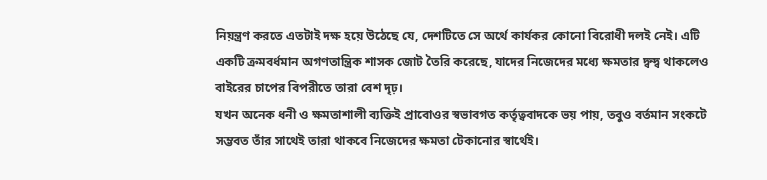নিয়ন্ত্রণ করতে এতটাই দক্ষ হয়ে উঠেছে যে, দেশটিতে সে অর্থে কার্যকর কোনো বিরোধী দলই নেই। এটি একটি ক্রমবর্ধমান অগণতান্ত্রিক শাসক জোট তৈরি করেছে, যাদের নিজেদের মধ্যে ক্ষমতার দ্বন্দ্ব থাকলেও বাইরের চাপের বিপরীতে তারা বেশ দৃঢ়।
যখন অনেক ধনী ও ক্ষমতাশালী ব্যক্তিই প্রাবোওর স্বভাবগত কর্তৃত্ববাদকে ভয় পায়, তবুও বর্তমান সংকটে সম্ভবত তাঁর সাথেই তারা থাকবে নিজেদের ক্ষমতা টেকানোর স্বার্থেই।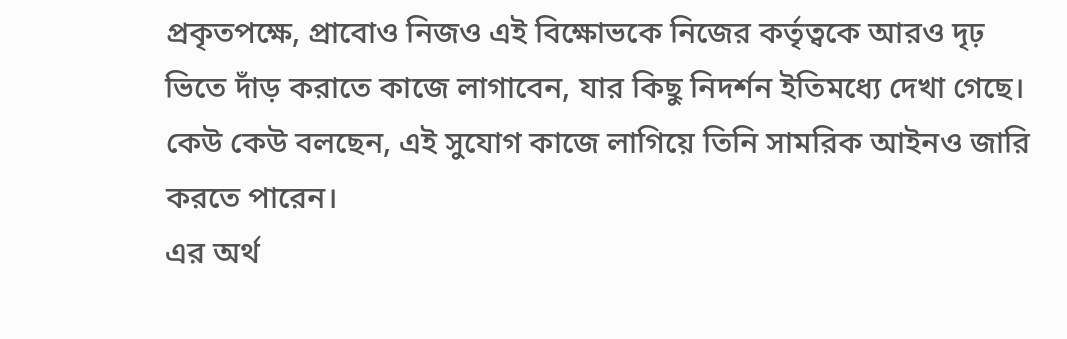প্রকৃতপক্ষে, প্রাবোও নিজও এই বিক্ষোভকে নিজের কর্তৃত্বকে আরও দৃঢ় ভিতে দাঁড় করাতে কাজে লাগাবেন, যার কিছু নিদর্শন ইতিমধ্যে দেখা গেছে। কেউ কেউ বলছেন, এই সুযোগ কাজে লাগিয়ে তিনি সামরিক আইনও জারি করতে পারেন।
এর অর্থ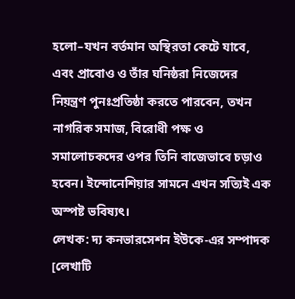হলো–যখন বর্তমান অস্থিরতা কেটে যাবে, এবং প্রাবোও ও তাঁর ঘনিষ্ঠরা নিজেদের নিয়ন্ত্রণ পুনঃপ্রতিষ্ঠা করতে পারবেন, তখন নাগরিক সমাজ, বিরোধী পক্ষ ও সমালোচকদের ওপর তিনি বাজেভাবে চড়াও হবেন। ইন্দোনেশিয়ার সামনে এখন সত্যিই এক অস্পষ্ট ভবিষ্যৎ।
লেখক: দ্য কনভারসেশন ইউকে‑এর সম্পাদক
[লেখাটি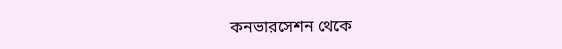কনভারসেশন থেকে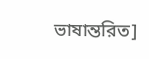ভাষান্তরিত]